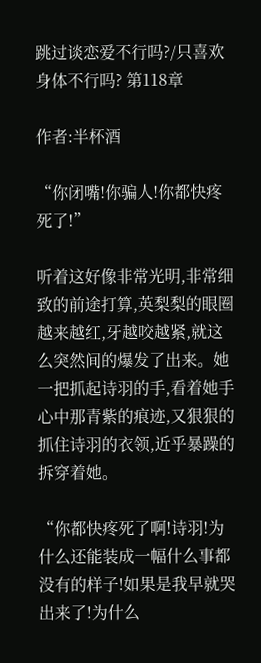跳过谈恋爱不行吗?/只喜欢身体不行吗? 第118章

作者:半杯酒

“你闭嘴!你骗人!你都快疼死了!”

听着这好像非常光明,非常细致的前途打算,英梨梨的眼圈越来越红,牙越咬越紧,就这么突然间的爆发了出来。她一把抓起诗羽的手,看着她手心中那青紫的痕迹,又狠狠的抓住诗羽的衣领,近乎暴躁的拆穿着她。

“你都快疼死了啊!诗羽!为什么还能装成一幅什么事都没有的样子!如果是我早就哭出来了!为什么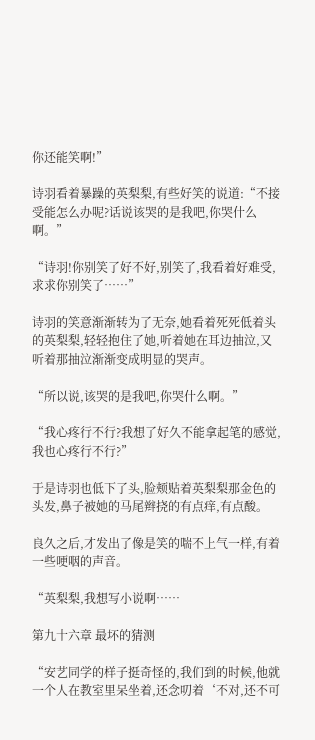你还能笑啊!”

诗羽看着暴躁的英梨梨,有些好笑的说道:“不接受能怎么办呢?话说该哭的是我吧,你哭什么啊。”

“诗羽!你别笑了好不好,别笑了,我看着好难受,求求你别笑了……”

诗羽的笑意渐渐转为了无奈,她看着死死低着头的英梨梨,轻轻抱住了她,听着她在耳边抽泣,又听着那抽泣渐渐变成明显的哭声。

“所以说,该哭的是我吧,你哭什么啊。”

“我心疼行不行?我想了好久不能拿起笔的感觉,我也心疼行不行?”

于是诗羽也低下了头,脸颊贴着英梨梨那金色的头发,鼻子被她的马尾辫挠的有点痒,有点酸。

良久之后,才发出了像是笑的喘不上气一样,有着一些哽咽的声音。

“英梨梨,我想写小说啊……

第九十六章 最坏的猜测

“安艺同学的样子挺奇怪的,我们到的时候,他就一个人在教室里呆坐着,还念叨着‘不对,还不可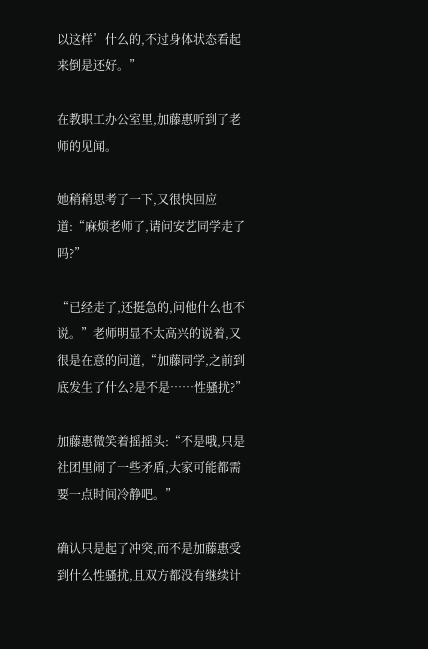以这样’什么的,不过身体状态看起来倒是还好。”

在教职工办公室里,加藤惠听到了老师的见闻。

她稍稍思考了一下,又很快回应道:“麻烦老师了,请问安艺同学走了吗?”

“已经走了,还挺急的,问他什么也不说。”老师明显不太高兴的说着,又很是在意的问道,“加藤同学,之前到底发生了什么?是不是……性骚扰?”

加藤惠微笑着摇摇头:“不是哦,只是社团里闹了一些矛盾,大家可能都需要一点时间冷静吧。”

确认只是起了冲突,而不是加藤惠受到什么性骚扰,且双方都没有继续计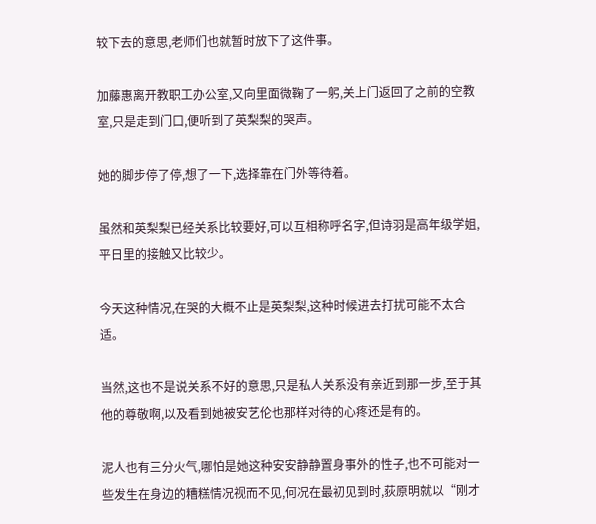较下去的意思,老师们也就暂时放下了这件事。

加藤惠离开教职工办公室,又向里面微鞠了一躬,关上门返回了之前的空教室,只是走到门口,便听到了英梨梨的哭声。

她的脚步停了停,想了一下,选择靠在门外等待着。

虽然和英梨梨已经关系比较要好,可以互相称呼名字,但诗羽是高年级学姐,平日里的接触又比较少。

今天这种情况,在哭的大概不止是英梨梨,这种时候进去打扰可能不太合适。

当然,这也不是说关系不好的意思,只是私人关系没有亲近到那一步,至于其他的尊敬啊,以及看到她被安艺伦也那样对待的心疼还是有的。

泥人也有三分火气,哪怕是她这种安安静静置身事外的性子,也不可能对一些发生在身边的糟糕情况视而不见,何况在最初见到时,荻原明就以“刚才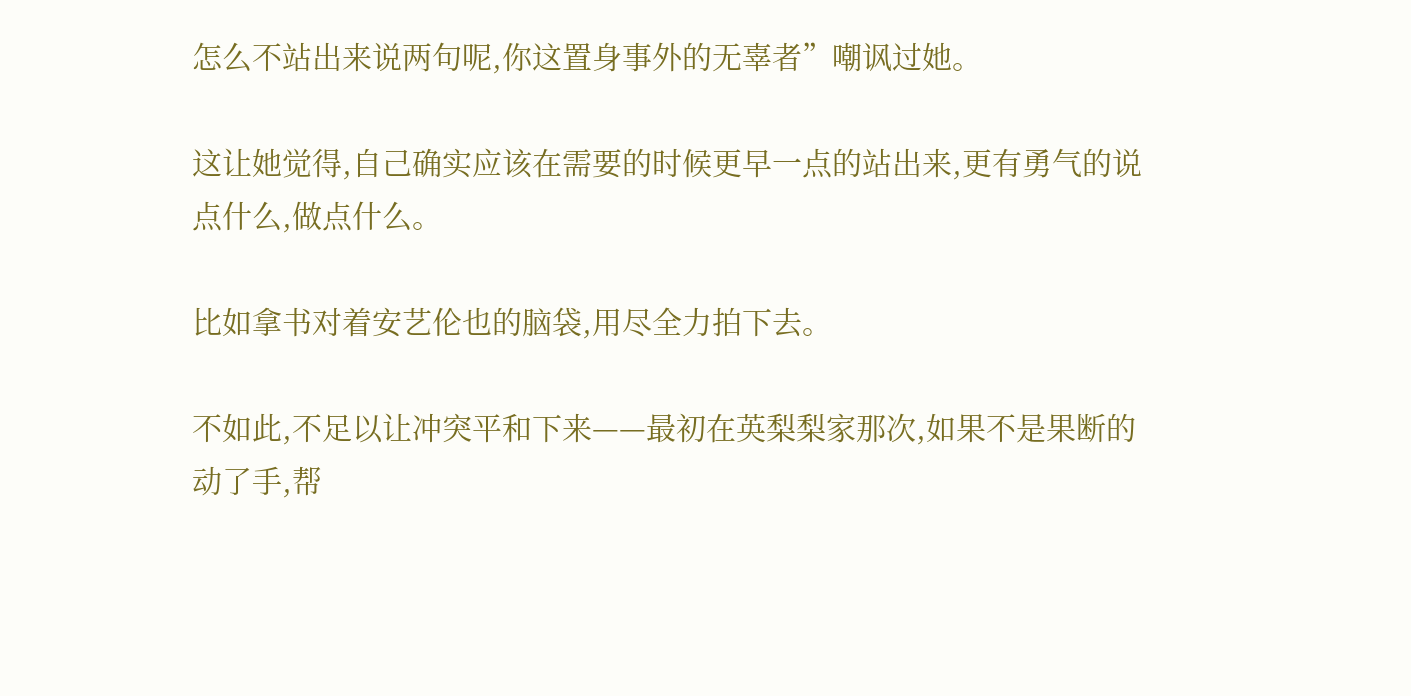怎么不站出来说两句呢,你这置身事外的无辜者”嘲讽过她。

这让她觉得,自己确实应该在需要的时候更早一点的站出来,更有勇气的说点什么,做点什么。

比如拿书对着安艺伦也的脑袋,用尽全力拍下去。

不如此,不足以让冲突平和下来——最初在英梨梨家那次,如果不是果断的动了手,帮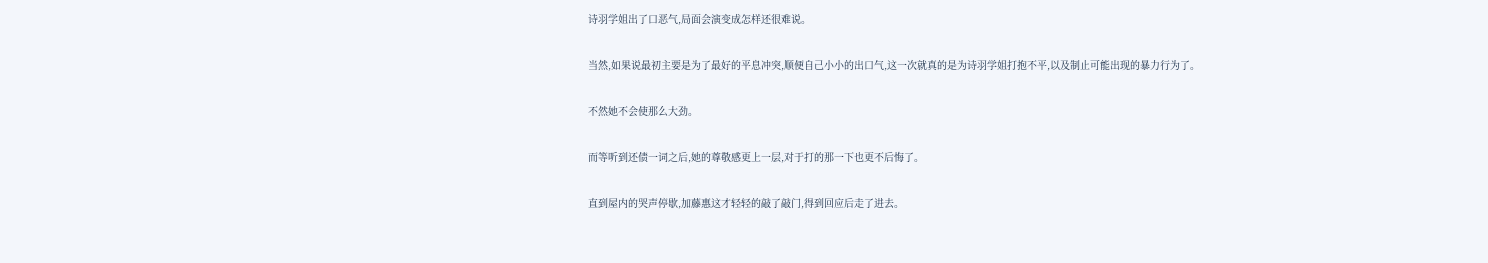诗羽学姐出了口恶气,局面会演变成怎样还很难说。

当然,如果说最初主要是为了最好的平息冲突,顺便自己小小的出口气,这一次就真的是为诗羽学姐打抱不平,以及制止可能出现的暴力行为了。

不然她不会使那么大劲。

而等听到还债一词之后,她的尊敬感更上一层,对于打的那一下也更不后悔了。

直到屋内的哭声停歇,加藤惠这才轻轻的敲了敲门,得到回应后走了进去。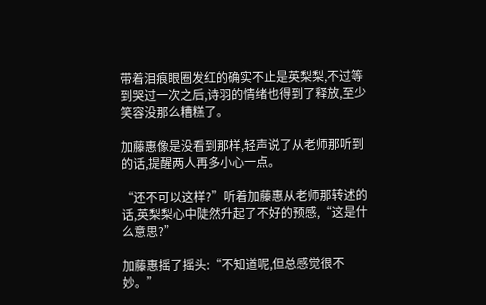带着泪痕眼圈发红的确实不止是英梨梨,不过等到哭过一次之后,诗羽的情绪也得到了释放,至少笑容没那么糟糕了。

加藤惠像是没看到那样,轻声说了从老师那听到的话,提醒两人再多小心一点。

“还不可以这样?”听着加藤惠从老师那转述的话,英梨梨心中陡然升起了不好的预感,“这是什么意思?”

加藤惠摇了摇头:“不知道呢,但总感觉很不妙。”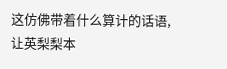这仿佛带着什么算计的话语,让英梨梨本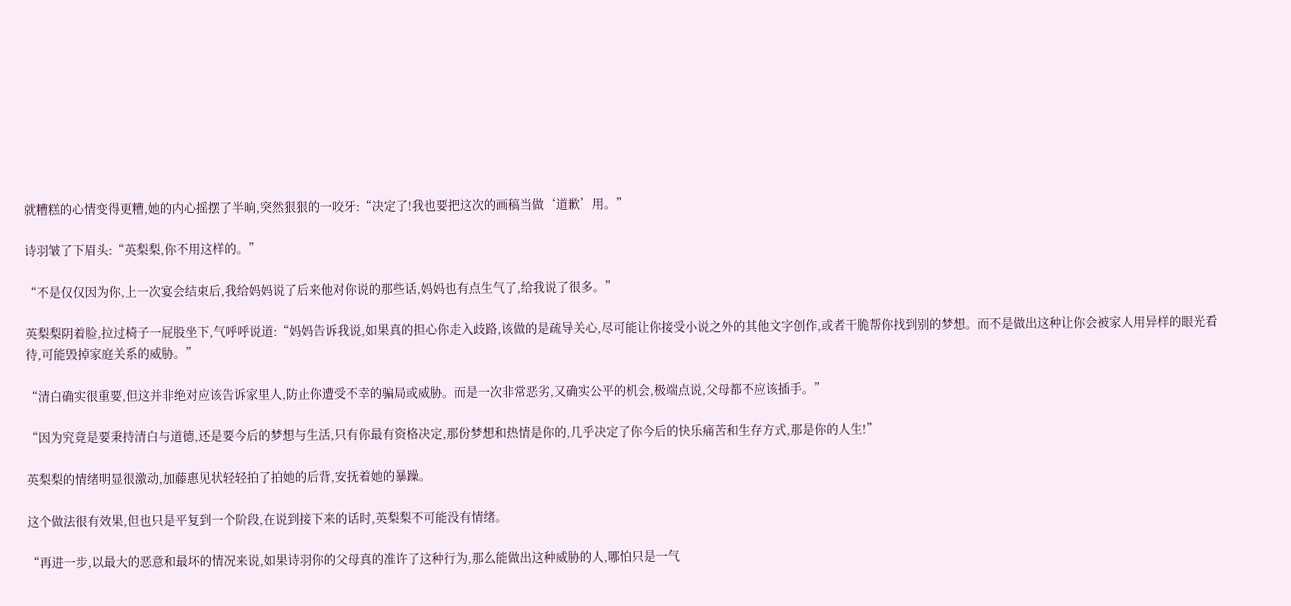就糟糕的心情变得更糟,她的内心摇摆了半晌,突然狠狠的一咬牙:“决定了!我也要把这次的画稿当做‘道歉’用。”

诗羽皱了下眉头:“英梨梨,你不用这样的。”

“不是仅仅因为你,上一次宴会结束后,我给妈妈说了后来他对你说的那些话,妈妈也有点生气了,给我说了很多。”

英梨梨阴着脸,拉过椅子一屁股坐下,气呼呼说道:“妈妈告诉我说,如果真的担心你走入歧路,该做的是疏导关心,尽可能让你接受小说之外的其他文字创作,或者干脆帮你找到别的梦想。而不是做出这种让你会被家人用异样的眼光看待,可能毁掉家庭关系的威胁。”

“清白确实很重要,但这并非绝对应该告诉家里人,防止你遭受不幸的骗局或威胁。而是一次非常恶劣,又确实公平的机会,极端点说,父母都不应该插手。”

“因为究竟是要秉持清白与道德,还是要今后的梦想与生活,只有你最有资格决定,那份梦想和热情是你的,几乎决定了你今后的快乐痛苦和生存方式,那是你的人生!”

英梨梨的情绪明显很激动,加藤惠见状轻轻拍了拍她的后背,安抚着她的暴躁。

这个做法很有效果,但也只是平复到一个阶段,在说到接下来的话时,英梨梨不可能没有情绪。

“再进一步,以最大的恶意和最坏的情况来说,如果诗羽你的父母真的准许了这种行为,那么能做出这种威胁的人,哪怕只是一气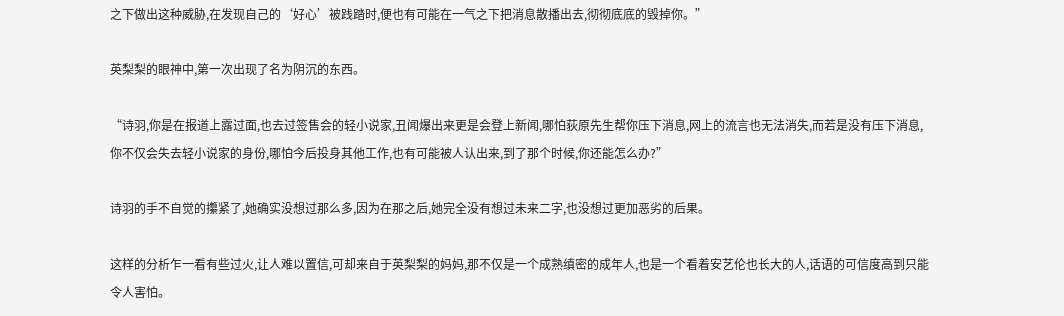之下做出这种威胁,在发现自己的‘好心’被践踏时,便也有可能在一气之下把消息散播出去,彻彻底底的毁掉你。”

英梨梨的眼神中,第一次出现了名为阴沉的东西。

“诗羽,你是在报道上露过面,也去过签售会的轻小说家,丑闻爆出来更是会登上新闻,哪怕荻原先生帮你压下消息,网上的流言也无法消失,而若是没有压下消息,你不仅会失去轻小说家的身份,哪怕今后投身其他工作,也有可能被人认出来,到了那个时候,你还能怎么办?”

诗羽的手不自觉的攥紧了,她确实没想过那么多,因为在那之后,她完全没有想过未来二字,也没想过更加恶劣的后果。

这样的分析乍一看有些过火,让人难以置信,可却来自于英梨梨的妈妈,那不仅是一个成熟缜密的成年人,也是一个看着安艺伦也长大的人,话语的可信度高到只能令人害怕。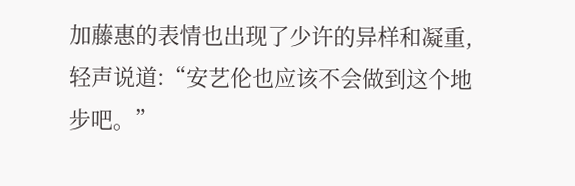加藤惠的表情也出现了少许的异样和凝重,轻声说道:“安艺伦也应该不会做到这个地步吧。”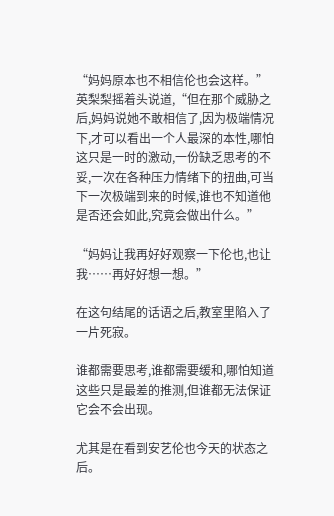“妈妈原本也不相信伦也会这样。”英梨梨摇着头说道,“但在那个威胁之后,妈妈说她不敢相信了,因为极端情况下,才可以看出一个人最深的本性,哪怕这只是一时的激动,一份缺乏思考的不妥,一次在各种压力情绪下的扭曲,可当下一次极端到来的时候,谁也不知道他是否还会如此,究竟会做出什么。”

“妈妈让我再好好观察一下伦也,也让我……再好好想一想。”

在这句结尾的话语之后,教室里陷入了一片死寂。

谁都需要思考,谁都需要缓和,哪怕知道这些只是最差的推测,但谁都无法保证它会不会出现。

尤其是在看到安艺伦也今天的状态之后。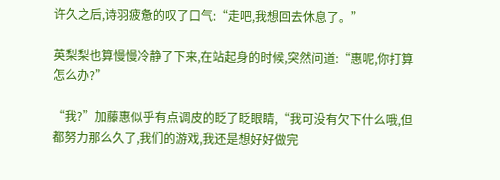许久之后,诗羽疲惫的叹了口气:“走吧,我想回去休息了。”

英梨梨也算慢慢冷静了下来,在站起身的时候,突然问道:“惠呢,你打算怎么办?”

“我?”加藤惠似乎有点调皮的眨了眨眼睛,“我可没有欠下什么哦,但都努力那么久了,我们的游戏,我还是想好好做完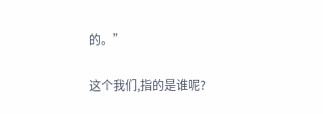的。”

这个我们,指的是谁呢?